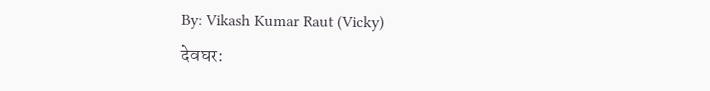By: Vikash Kumar Raut (Vicky)
देवघर: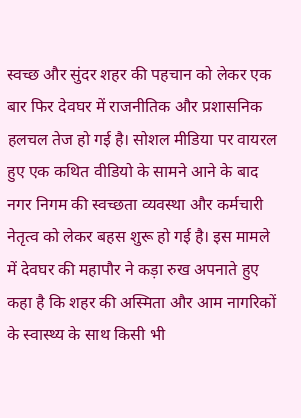स्वच्छ और सुंदर शहर की पहचान को लेकर एक बार फिर देवघर में राजनीतिक और प्रशासनिक हलचल तेज हो गई है। सोशल मीडिया पर वायरल हुए एक कथित वीडियो के सामने आने के बाद नगर निगम की स्वच्छता व्यवस्था और कर्मचारी नेतृत्व को लेकर बहस शुरू हो गई है। इस मामले में देवघर की महापौर ने कड़ा रुख अपनाते हुए कहा है कि शहर की अस्मिता और आम नागरिकों के स्वास्थ्य के साथ किसी भी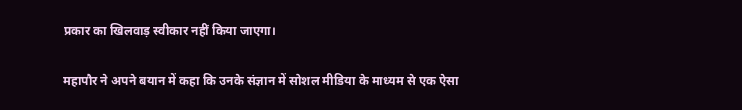प्रकार का खिलवाड़ स्वीकार नहीं किया जाएगा।

महापौर ने अपने बयान में कहा कि उनके संज्ञान में सोशल मीडिया के माध्यम से एक ऐसा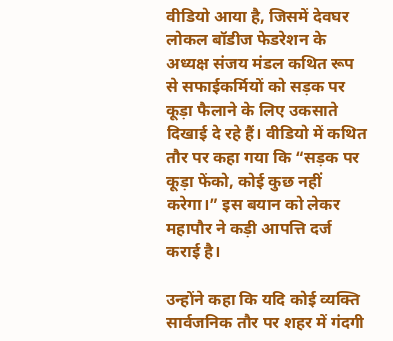वीडियो आया है, जिसमें देवघर लोकल बॉडीज फेडरेशन के अध्यक्ष संजय मंडल कथित रूप से सफाईकर्मियों को सड़क पर कूड़ा फैलाने के लिए उकसाते दिखाई दे रहे हैं। वीडियो में कथित तौर पर कहा गया कि “सड़क पर कूड़ा फेंको, कोई कुछ नहीं करेगा।” इस बयान को लेकर महापौर ने कड़ी आपत्ति दर्ज कराई है।

उन्होंने कहा कि यदि कोई व्यक्ति सार्वजनिक तौर पर शहर में गंदगी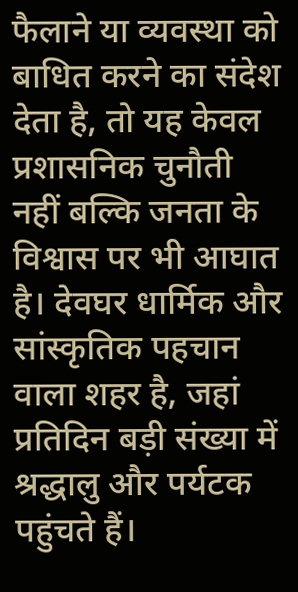फैलाने या व्यवस्था को बाधित करने का संदेश देता है, तो यह केवल प्रशासनिक चुनौती नहीं बल्कि जनता के विश्वास पर भी आघात है। देवघर धार्मिक और सांस्कृतिक पहचान वाला शहर है, जहां प्रतिदिन बड़ी संख्या में श्रद्धालु और पर्यटक पहुंचते हैं।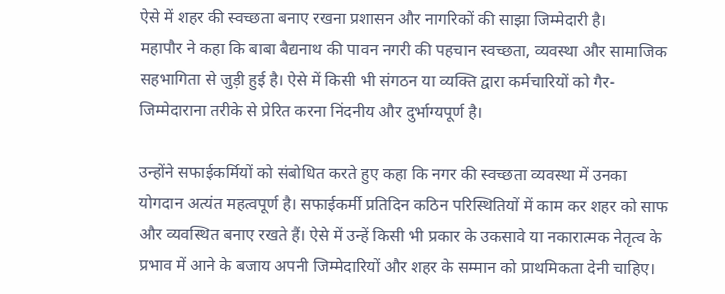ऐसे में शहर की स्वच्छता बनाए रखना प्रशासन और नागरिकों की साझा जिम्मेदारी है।
महापौर ने कहा कि बाबा बैद्यनाथ की पावन नगरी की पहचान स्वच्छता, व्यवस्था और सामाजिक सहभागिता से जुड़ी हुई है। ऐसे में किसी भी संगठन या व्यक्ति द्वारा कर्मचारियों को गैर-जिम्मेदाराना तरीके से प्रेरित करना निंदनीय और दुर्भाग्यपूर्ण है।

उन्होंने सफाईकर्मियों को संबोधित करते हुए कहा कि नगर की स्वच्छता व्यवस्था में उनका योगदान अत्यंत महत्वपूर्ण है। सफाईकर्मी प्रतिदिन कठिन परिस्थितियों में काम कर शहर को साफ और व्यवस्थित बनाए रखते हैं। ऐसे में उन्हें किसी भी प्रकार के उकसावे या नकारात्मक नेतृत्व के प्रभाव में आने के बजाय अपनी जिम्मेदारियों और शहर के सम्मान को प्राथमिकता देनी चाहिए।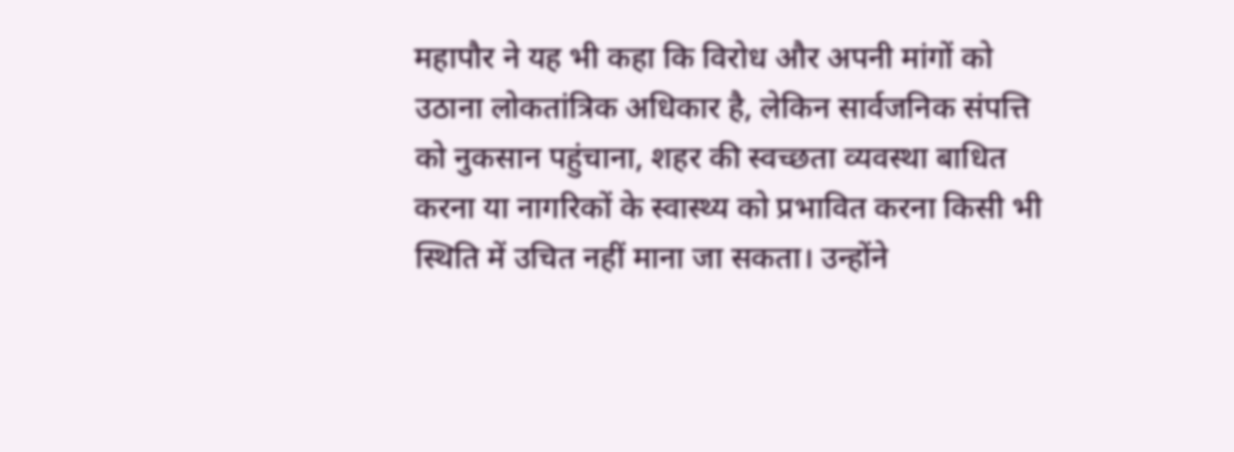महापौर ने यह भी कहा कि विरोध और अपनी मांगों को उठाना लोकतांत्रिक अधिकार है, लेकिन सार्वजनिक संपत्ति को नुकसान पहुंचाना, शहर की स्वच्छता व्यवस्था बाधित करना या नागरिकों के स्वास्थ्य को प्रभावित करना किसी भी स्थिति में उचित नहीं माना जा सकता। उन्होंने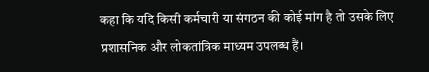कहा कि यदि किसी कर्मचारी या संगठन की कोई मांग है तो उसके लिए प्रशासनिक और लोकतांत्रिक माध्यम उपलब्ध हैं।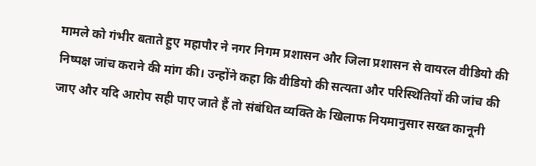मामले को गंभीर बताते हुए महापौर ने नगर निगम प्रशासन और जिला प्रशासन से वायरल वीडियो की निष्पक्ष जांच कराने की मांग की। उन्होंने कहा कि वीडियो की सत्यता और परिस्थितियों की जांच की जाए और यदि आरोप सही पाए जाते हैं तो संबंधित व्यक्ति के खिलाफ नियमानुसार सख्त कानूनी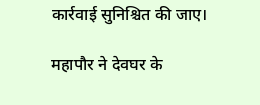कार्रवाई सुनिश्चित की जाए।

महापौर ने देवघर के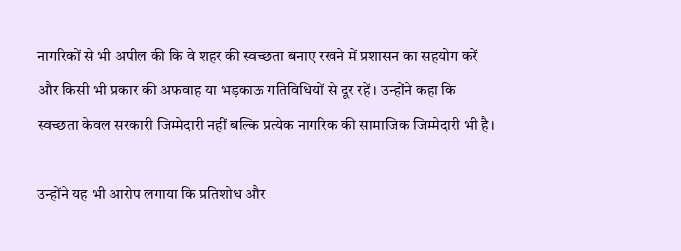नागरिकों से भी अपील की कि वे शहर की स्वच्छता बनाए रखने में प्रशासन का सहयोग करें और किसी भी प्रकार की अफवाह या भड़काऊ गतिविधियों से दूर रहें। उन्होंने कहा कि स्वच्छता केवल सरकारी जिम्मेदारी नहीं बल्कि प्रत्येक नागरिक की सामाजिक जिम्मेदारी भी है।

उन्होंने यह भी आरोप लगाया कि प्रतिशोध और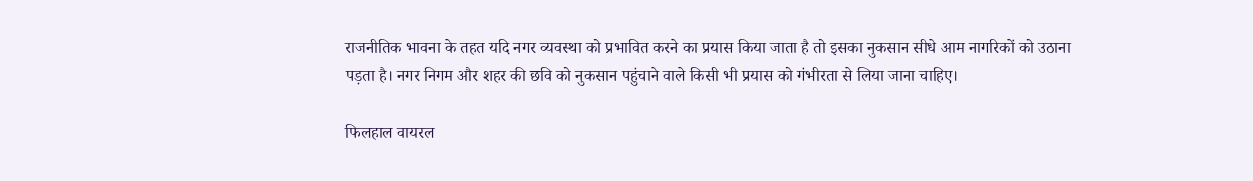राजनीतिक भावना के तहत यदि नगर व्यवस्था को प्रभावित करने का प्रयास किया जाता है तो इसका नुकसान सीधे आम नागरिकों को उठाना पड़ता है। नगर निगम और शहर की छवि को नुकसान पहुंचाने वाले किसी भी प्रयास को गंभीरता से लिया जाना चाहिए।

फिलहाल वायरल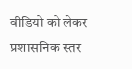वीडियो को लेकर प्रशासनिक स्तर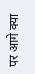पर आगे क्या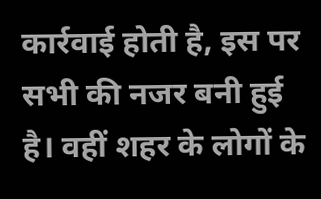कार्रवाई होती है, इस पर सभी की नजर बनी हुई है। वहीं शहर के लोगों के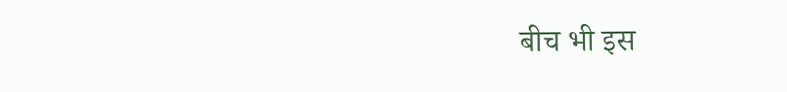बीच भी इस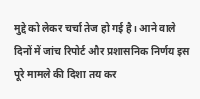मुद्दे को लेकर चर्चा तेज हो गई है। आने वाले दिनों में जांच रिपोर्ट और प्रशासनिक निर्णय इस पूरे मामले की दिशा तय कर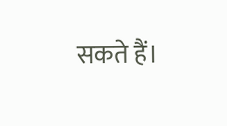सकते हैं।